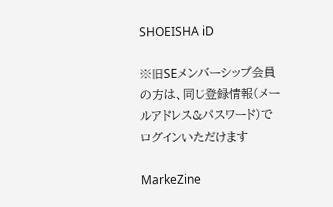SHOEISHA iD

※旧SEメンバーシップ会員の方は、同じ登録情報(メールアドレス&パスワード)でログインいただけます

MarkeZine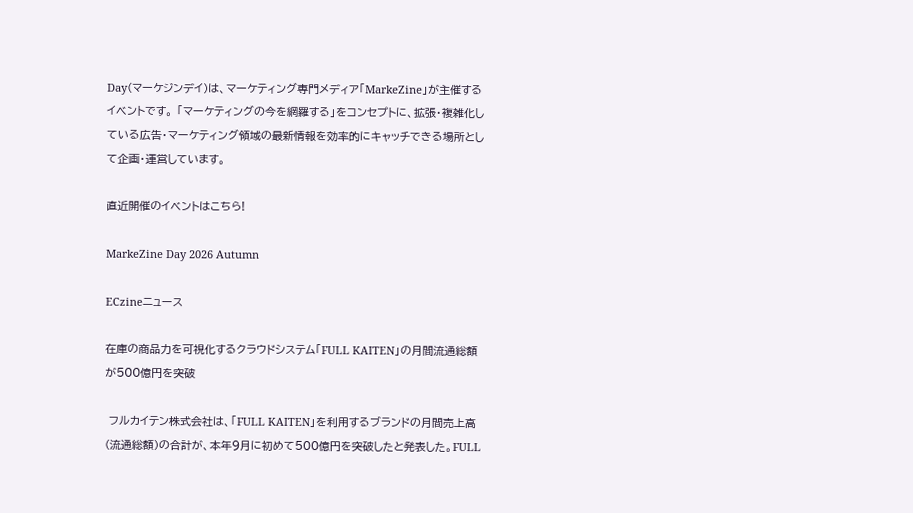Day(マーケジンデイ)は、マーケティング専門メディア「MarkeZine」が主催するイベントです。 「マーケティングの今を網羅する」をコンセプトに、拡張・複雑化している広告・マーケティング領域の最新情報を効率的にキャッチできる場所として企画・運営しています。

直近開催のイベントはこちら!

MarkeZine Day 2026 Autumn

ECzineニュース

在庫の商品力を可視化するクラウドシステム「FULL KAITEN」の月間流通総額が500億円を突破

 フルカイテン株式会社は、「FULL KAITEN」を利用するブランドの月間売上高(流通総額)の合計が、本年9月に初めて500億円を突破したと発表した。FULL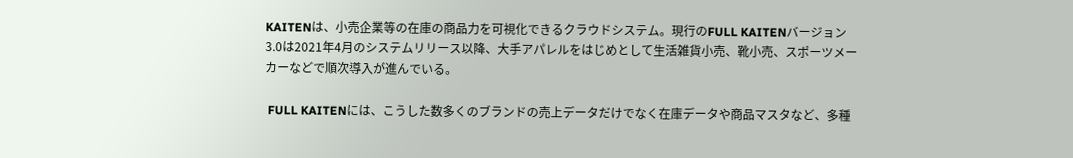KAITENは、小売企業等の在庫の商品力を可視化できるクラウドシステム。現行のFULL KAITENバージョン3.0は2021年4月のシステムリリース以降、大手アパレルをはじめとして生活雑貨小売、靴小売、スポーツメーカーなどで順次導入が進んでいる。

 FULL KAITENには、こうした数多くのブランドの売上データだけでなく在庫データや商品マスタなど、多種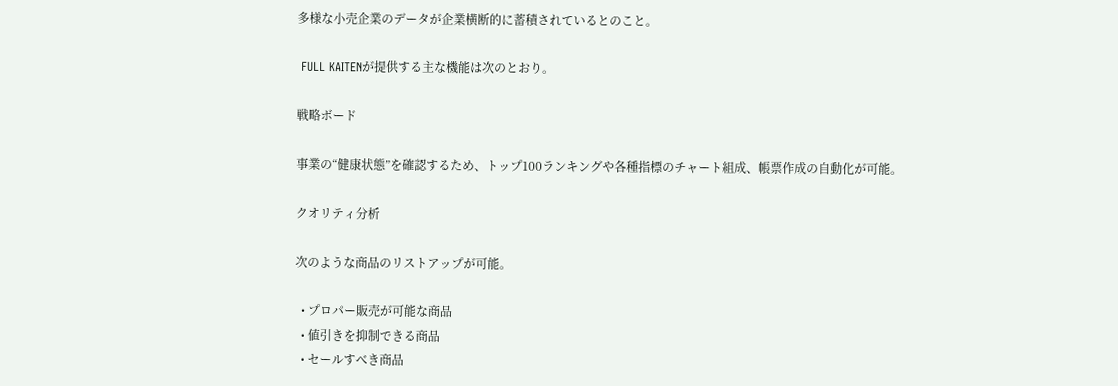多様な小売企業のデータが企業横断的に蓄積されているとのこと。

 FULL KAITENが提供する主な機能は次のとおり。

戦略ボード

事業の“健康状態”を確認するため、トップ100ランキングや各種指標のチャート組成、帳票作成の自動化が可能。

クオリティ分析

次のような商品のリストアップが可能。

  • プロパー販売が可能な商品
  • 値引きを抑制できる商品
  • セールすべき商品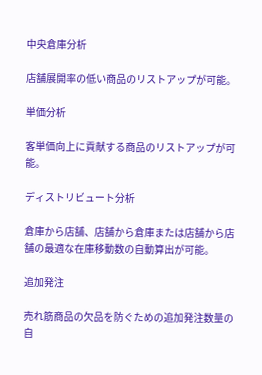中央倉庫分析

店舗展開率の低い商品のリストアップが可能。

単価分析

客単価向上に貢献する商品のリストアップが可能。

ディストリビュート分析

倉庫から店舗、店舗から倉庫または店舗から店舗の最適な在庫移動数の自動算出が可能。

追加発注

売れ筋商品の欠品を防ぐための追加発注数量の自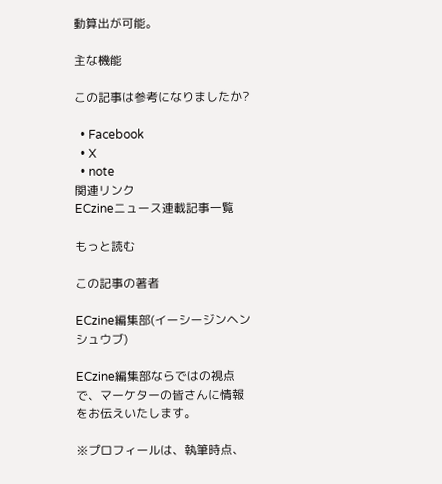動算出が可能。

主な機能

この記事は参考になりましたか?

  • Facebook
  • X
  • note
関連リンク
ECzineニュース連載記事一覧

もっと読む

この記事の著者

ECzine編集部(イーシージンヘンシュウブ)

ECzine編集部ならではの視点で、マーケターの皆さんに情報をお伝えいたします。

※プロフィールは、執筆時点、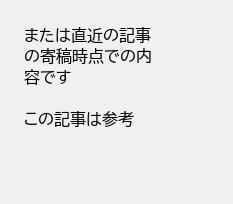または直近の記事の寄稿時点での内容です

この記事は参考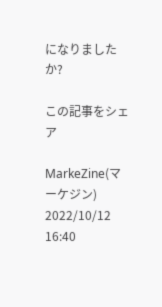になりましたか?

この記事をシェア

MarkeZine(マーケジン)
2022/10/12 16:40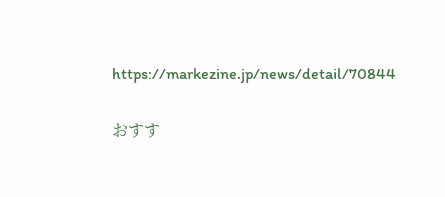https://markezine.jp/news/detail/70844

おすす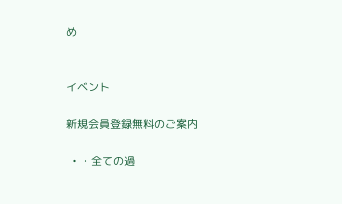め


イベント

新規会員登録無料のご案内

  • ・全ての過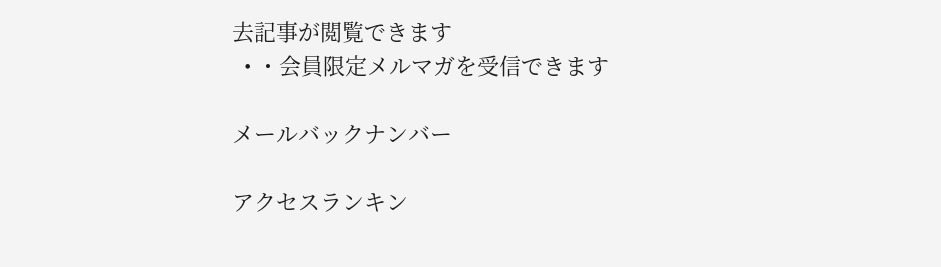去記事が閲覧できます
  • ・会員限定メルマガを受信できます

メールバックナンバー

アクセスランキン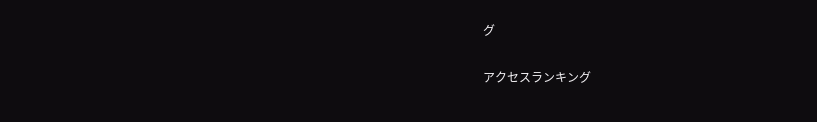グ

アクセスランキング